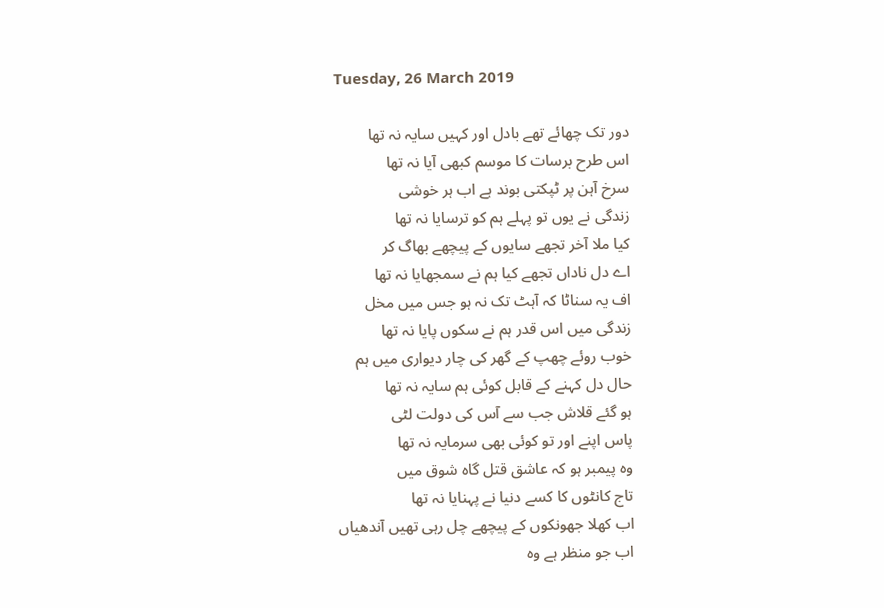Tuesday, 26 March 2019

دور تک چھائے تھے بادل اور کہیں سایہ نہ تھا
اس طرح برسات کا موسم کبھی آیا نہ تھا
سرخ آہن پر ٹپکتی بوند ہے اب ہر خوشی
زندگی نے یوں تو پہلے ہم کو ترسایا نہ تھا
کیا ملا آخر تجھے سایوں کے پیچھے بھاگ کر
اے دل ناداں تجھے کیا ہم نے سمجھایا نہ تھا
اف یہ سناٹا کہ آہٹ تک نہ ہو جس میں مخل
زندگی میں اس قدر ہم نے سکوں پایا نہ تھا
خوب روئے چھپ کے گھر کی چار دیواری میں ہم
حال دل کہنے کے قابل کوئی ہم سایہ نہ تھا
ہو گئے قلاش جب سے آس کی دولت لٹی
پاس اپنے اور تو کوئی بھی سرمایہ نہ تھا
وہ پیمبر ہو کہ عاشق قتل گاہ شوق میں
تاج کانٹوں کا کسے دنیا نے پہنایا نہ تھا
اب کھلا جھونکوں کے پیچھے چل رہی تھیں آندھیاں
اب جو منظر ہے وہ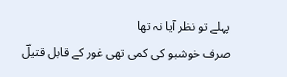پہلے تو نظر آیا نہ تھا
صرف خوشبو کی کمی تھی غور کے قابل قتیلؔ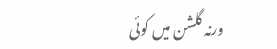ورنہ گلشن میں کوئی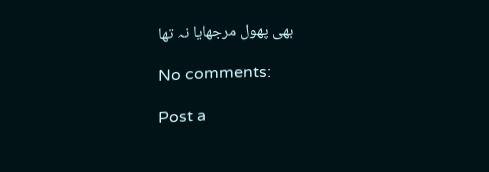بھی پھول مرجھایا نہ تھا

No comments:

Post a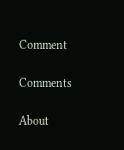Comment

Comments

About